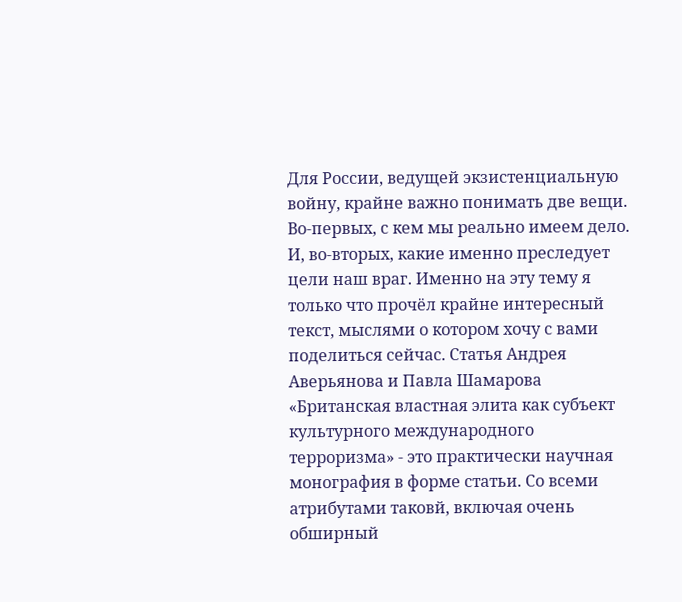Для России, ведущей экзистенциальную войну, крайне важно понимать две вещи. Во-первых, с кем мы реально имеем дело. И, во-вторых, какие именно преследует цели наш враг. Именно на эту тему я только что прочёл крайне интересный текст, мыслями о котором хочу с вами поделиться сейчас. Статья Андрея Аверьянова и Павла Шамарова «Британская властная элита как субъект культурного международного терроризма» - это практически научная монография в форме статьи. Со всеми атрибутами таковй, включая очень обширный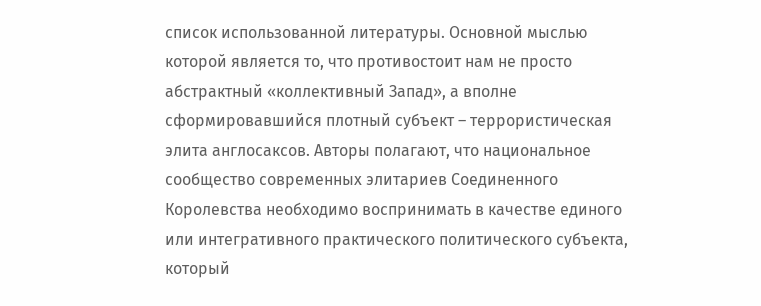список использованной литературы. Основной мыслью которой является то, что противостоит нам не просто абстрактный «коллективный Запад», а вполне сформировавшийся плотный субъект – террористическая элита англосаксов. Авторы полагают, что национальное сообщество современных элитариев Соединенного Королевства необходимо воспринимать в качестве единого или интегративного практического политического субъекта, который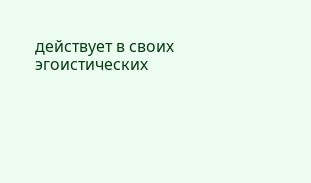действует в своих эгоистических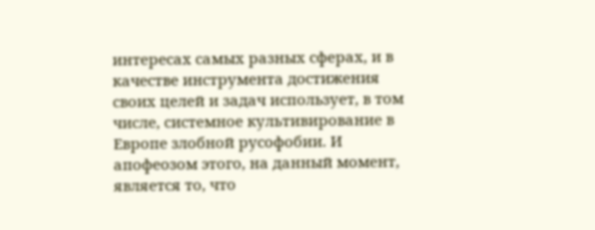интересах самых разных сферах, и в качестве инструмента достижения своих целей и задач использует, в том числе, системное культивирование в Европе злобной русофобии. И апофеозом этого, на данный момент, является то, что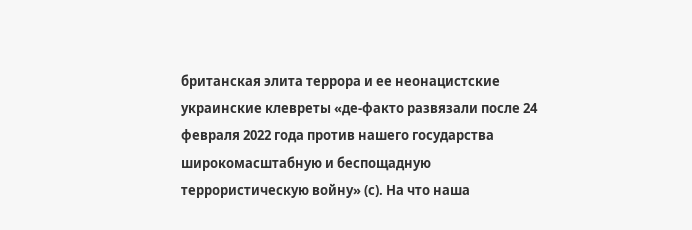британская элита террора и ее неонацистские украинские клевреты «де-факто развязали после 24 февраля 2022 года против нашего государства широкомасштабную и беспощадную террористическую войну» (с). На что наша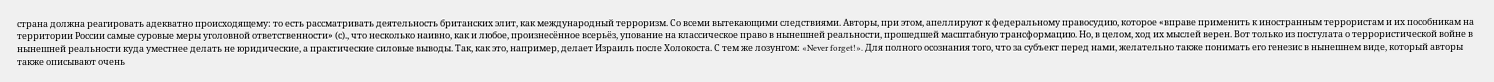страна должна реагировать адекватно происходящему: то есть рассматривать деятельность британских элит, как международный терроризм. Со всеми вытекающими следствиями. Авторы, при этом, апеллируют к федеральному правосудию, которое «вправе применить к иностранным террористам и их пособникам на территории России самые суровые меры уголовной ответственности» (с)., что несколько наивно, как и любое, произнесённое всерьёз, упование на классическое право в нынешней реальности, прошедшей масштабную трансформацию. Но, в целом, ход их мыслей верен. Вот только из постулата о террористической войне в нынешней реальности куда уместнее делать не юридические, а практические силовые выводы. Так, как это, например, делает Израиль после Холокоста. С тем же лозунгом: «Never forget!». Для полного осознания того, что за субъект перед нами, желательно также понимать его генезис в нынешнем виде, который авторы также описывают очень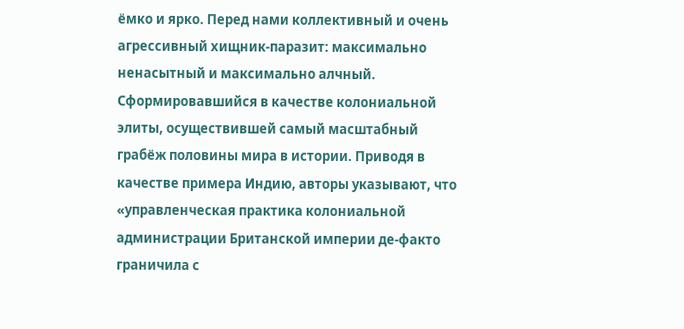ёмко и ярко. Перед нами коллективный и очень агрессивный хищник-паразит: максимально ненасытный и максимально алчный. Сформировавшийся в качестве колониальной элиты, осуществившей самый масштабный грабёж половины мира в истории. Приводя в качестве примера Индию, авторы указывают, что «управленческая практика колониальной администрации Британской империи де-факто граничила с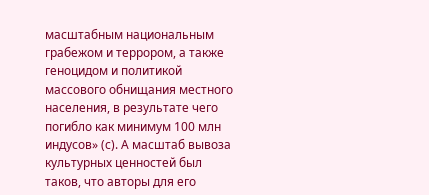масштабным национальным грабежом и террором, а также геноцидом и политикой массового обнищания местного населения, в результате чего погибло как минимум 100 млн индусов» (с). А масштаб вывоза культурных ценностей был таков, что авторы для его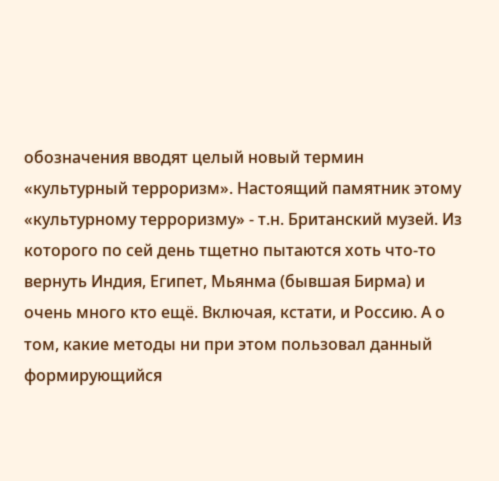обозначения вводят целый новый термин «культурный терроризм». Настоящий памятник этому «культурному терроризму» - т.н. Британский музей. Из которого по сей день тщетно пытаются хоть что-то вернуть Индия, Египет, Мьянма (бывшая Бирма) и очень много кто ещё. Включая, кстати, и Россию. А о том, какие методы ни при этом пользовал данный формирующийся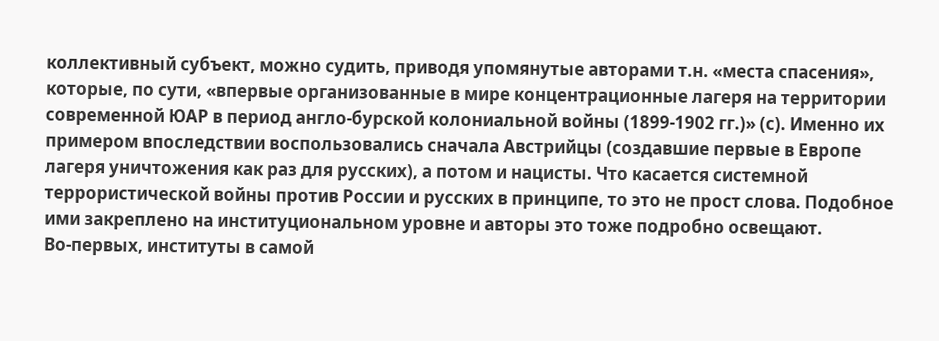коллективный субъект, можно судить, приводя упомянутые авторами т.н. «места спасения», которые, по сути, «впервые организованные в мире концентрационные лагеря на территории современной ЮАР в период англо-бурской колониальной войны (1899-1902 гг.)» (с). Именно их примером впоследствии воспользовались сначала Австрийцы (создавшие первые в Европе лагеря уничтожения как раз для русских), а потом и нацисты. Что касается системной террористической войны против России и русских в принципе, то это не прост слова. Подобное ими закреплено на институциональном уровне и авторы это тоже подробно освещают.
Во-первых, институты в самой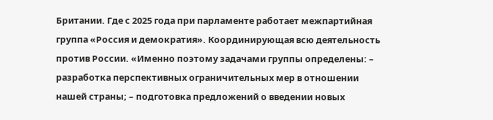Британии. Где с 2025 года при парламенте работает межпартийная группа «Россия и демократия». Координирующая всю деятельность против России. «Именно поэтому задачами группы определены: – разработка перспективных ограничительных мер в отношении нашей страны; – подготовка предложений о введении новых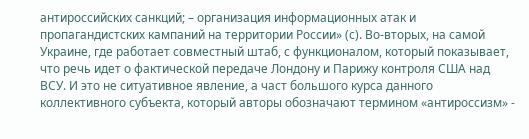антироссийских санкций; – организация информационных атак и пропагандистских кампаний на территории России» (с). Во-вторых, на самой Украине, где работает совместный штаб, с функционалом, который показывает, что речь идет о фактической передаче Лондону и Парижу контроля США над ВСУ. И это не ситуативное явление, а част большого курса данного коллективного субъекта, который авторы обозначают термином «антироссизм» -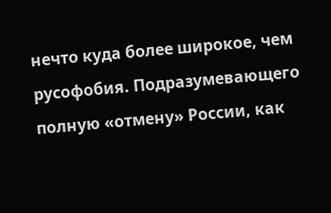нечто куда более широкое, чем русофобия. Подразумевающего полную «отмену» России, как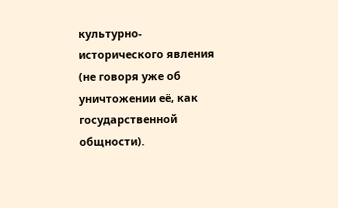культурно-исторического явления (не говоря уже об уничтожении её, как государственной общности).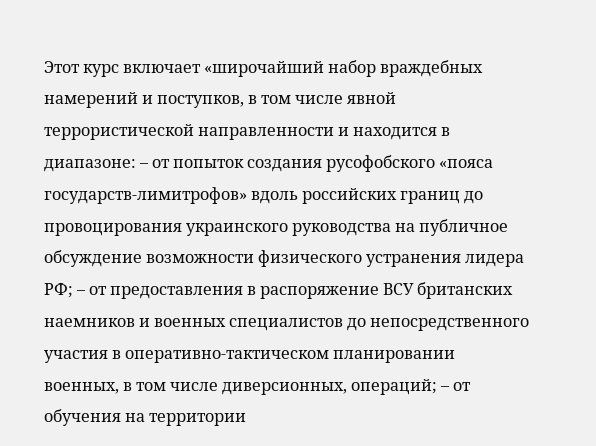Этот курс включает «широчайший набор враждебных намерений и поступков, в том числе явной террористической направленности и находится в диапазоне: – от попыток создания русофобского «пояса государств-лимитрофов» вдоль российских границ до провоцирования украинского руководства на публичное обсуждение возможности физического устранения лидера РФ; – от предоставления в распоряжение ВСУ британских наемников и военных специалистов до непосредственного участия в оперативно-тактическом планировании военных, в том числе диверсионных, операций; – от обучения на территории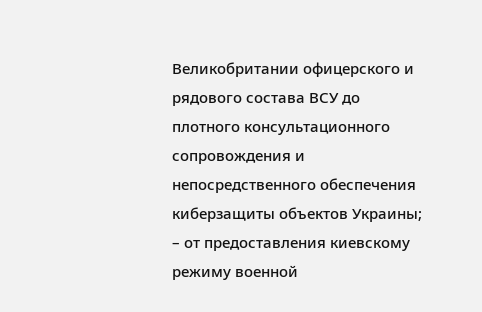Великобритании офицерского и рядового состава ВСУ до плотного консультационного сопровождения и непосредственного обеспечения киберзащиты объектов Украины; – от предоставления киевскому режиму военной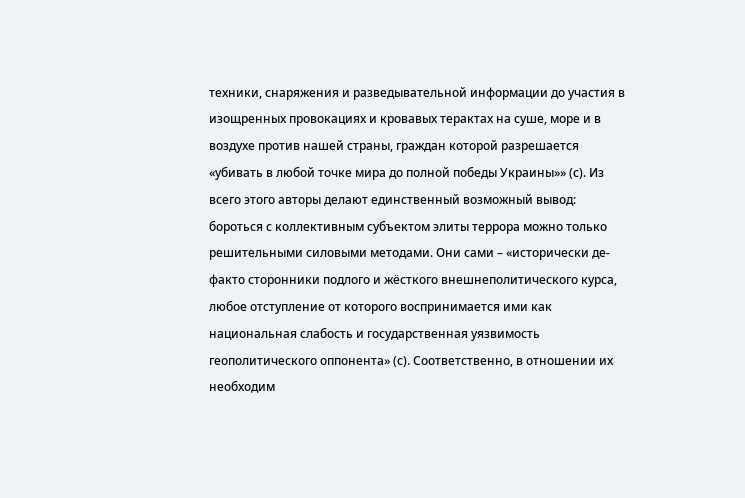техники, снаряжения и разведывательной информации до участия в изощренных провокациях и кровавых терактах на суше, море и в воздухе против нашей страны, граждан которой разрешается «убивать в любой точке мира до полной победы Украины»» (с). Из всего этого авторы делают единственный возможный вывод: бороться с коллективным субъектом элиты террора можно только решительными силовыми методами. Они сами – «исторически де-факто сторонники подлого и жёсткого внешнеполитического курса, любое отступление от которого воспринимается ими как национальная слабость и государственная уязвимость геополитического оппонента» (с). Соответственно, в отношении их необходим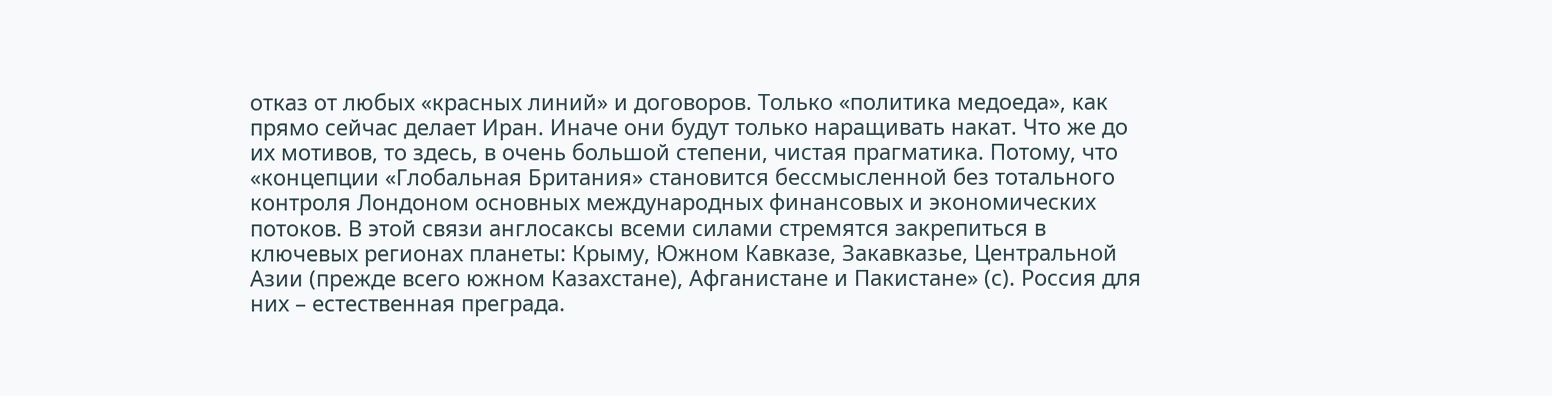отказ от любых «красных линий» и договоров. Только «политика медоеда», как прямо сейчас делает Иран. Иначе они будут только наращивать накат. Что же до их мотивов, то здесь, в очень большой степени, чистая прагматика. Потому, что «концепции «Глобальная Британия» становится бессмысленной без тотального контроля Лондоном основных международных финансовых и экономических потоков. В этой связи англосаксы всеми силами стремятся закрепиться в ключевых регионах планеты: Крыму, Южном Кавказе, Закавказье, Центральной Азии (прежде всего южном Казахстане), Афганистане и Пакистане» (с). Россия для них – естественная преграда.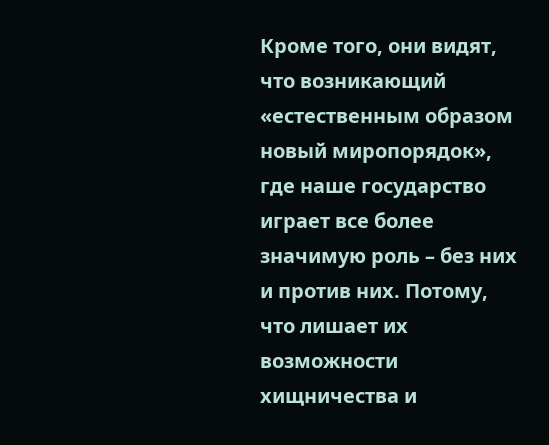Кроме того, они видят, что возникающий «естественным образом новый миропорядок», где наше государство играет все более значимую роль – без них и против них. Потому, что лишает их возможности хищничества и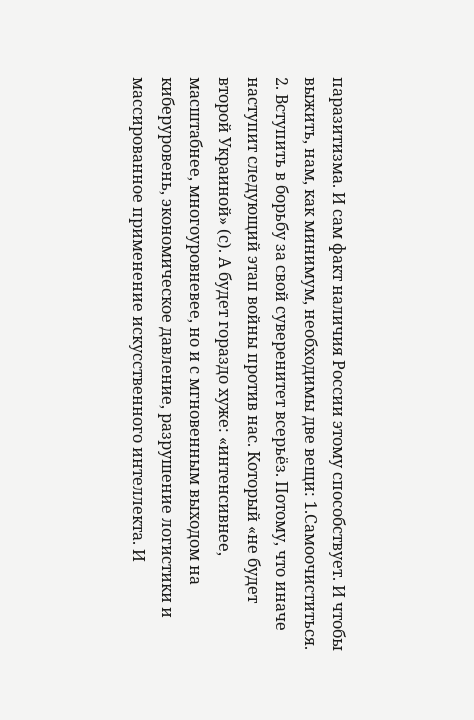паразитизма. И сам факт наличия России этому способствует. И чтобы выжить, нам, как минимум, необходимы две вещи: 1.Самоочиститься. 2. Вступить в борьбу за свой суверенитет всерьёз. Потому, что иначе наступит следующий этап войны против нас. Который «не будет второй Украиной» (с). А будет гораздо хуже: «интенсивнее, масштабнее, многоуровневее, но и с мгновенным выходом на киберуровень, экономическое давление, разрушение логистики и массированное применение искусственного интеллекта. И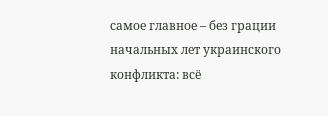самое главное – без грации начальных лет украинского конфликта: всё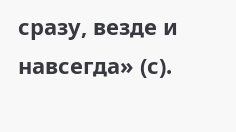сразу, везде и навсегда» (с).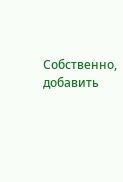Собственно, добавить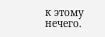к этому нечего.